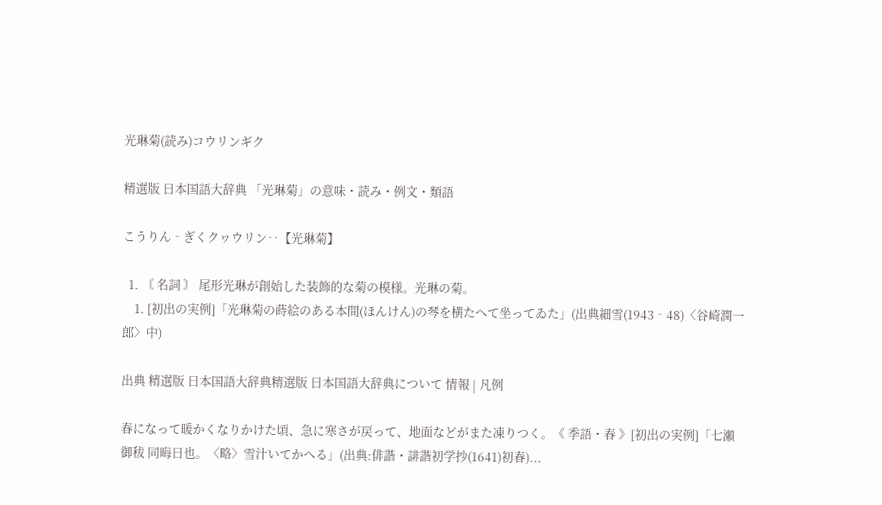光琳菊(読み)コウリンギク

精選版 日本国語大辞典 「光琳菊」の意味・読み・例文・類語

こうりん‐ぎくクヮウリン‥【光琳菊】

  1. 〘 名詞 〙 尾形光琳が創始した装飾的な菊の模様。光琳の菊。
    1. [初出の実例]「光琳菊の蒔絵のある本間(ほんけん)の琴を横たへて坐ってゐた」(出典細雪(1943‐48)〈谷崎潤一郎〉中)

出典 精選版 日本国語大辞典精選版 日本国語大辞典について 情報 | 凡例

春になって暖かくなりかけた頃、急に寒さが戻って、地面などがまた凍りつく。《 季語・春 》[初出の実例]「七瀬御秡 同晦日也。〈略〉雪汁いてかへる」(出典:俳諧・誹諧初学抄(1641)初春)...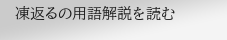凍返るの用語解説を読む